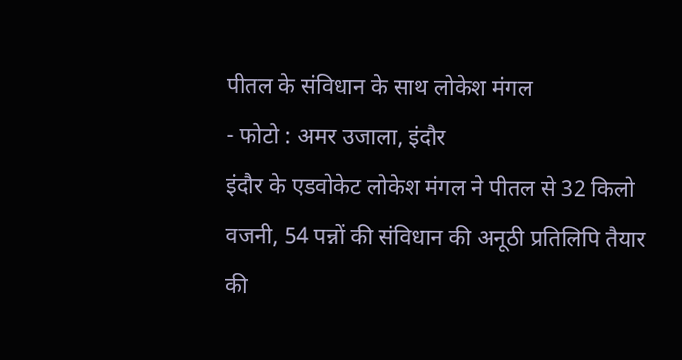पीतल के संविधान के साथ लोकेश मंगल
- फोटो : अमर उजाला, इंदौर
इंदौर के एडवोकेट लोकेश मंगल ने पीतल से 32 किलो वजनी, 54 पन्नों की संविधान की अनूठी प्रतिलिपि तैयार की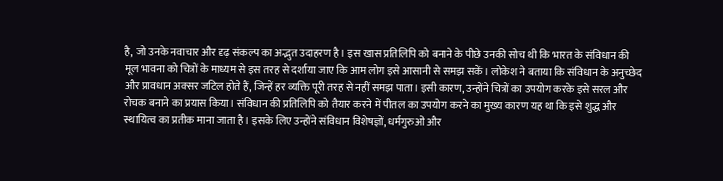है, जो उनके नवाचार और दृढ़ संकल्प का अद्भुत उदाहरण है। इस खास प्रतिलिपि को बनाने के पीछे उनकी सोच थी कि भारत के संविधान की मूल भावना को चित्रों के माध्यम से इस तरह से दर्शाया जाए कि आम लोग इसे आसानी से समझ सकें। लोकेश ने बताया कि संविधान के अनुच्छेद और प्रावधान अक्सर जटिल होते हैं, जिन्हें हर व्यक्ति पूरी तरह से नहीं समझ पाता। इसी कारण, उन्होंने चित्रों का उपयोग करके इसे सरल और रोचक बनाने का प्रयास किया। संविधान की प्रतिलिपि को तैयार करने में पीतल का उपयोग करने का मुख्य कारण यह था कि इसे शुद्ध और स्थायित्व का प्रतीक माना जाता है। इसके लिए उन्होंने संविधान विशेषज्ञों, धर्मगुरुओं और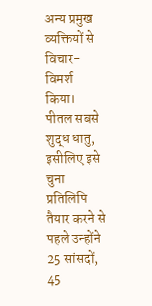अन्य प्रमुख व्यक्तियों से विचार-विमर्श किया।
पीतल सबसे शुद्ध धातु, इसीलिए इसे चुना
प्रतिलिपि तैयार करने से पहले उन्होंने 25 सांसदों, 45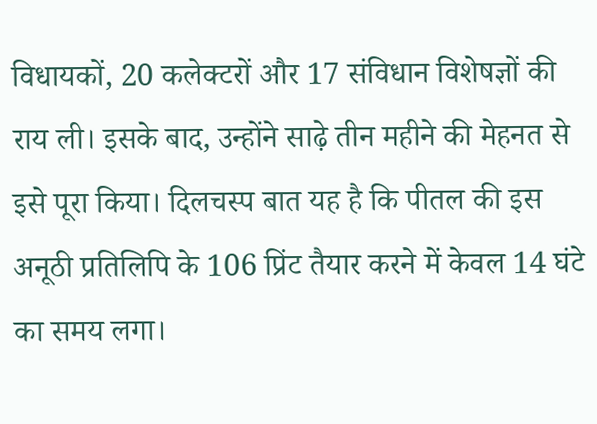विधायकों, 20 कलेक्टरों और 17 संविधान विशेषज्ञों की राय ली। इसके बाद, उन्होंने साढ़े तीन महीने की मेहनत से इसे पूरा किया। दिलचस्प बात यह है कि पीतल की इस अनूठी प्रतिलिपि के 106 प्रिंट तैयार करने में केवल 14 घंटे का समय लगा।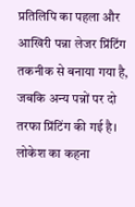प्रतिलिपि का पहला और आखिरी पन्ना लेजर प्रिंटिंग तकनीक से बनाया गया है, जबकि अन्य पन्नों पर दो तरफा प्रिंटिंग की गई है। लोकेश का कहना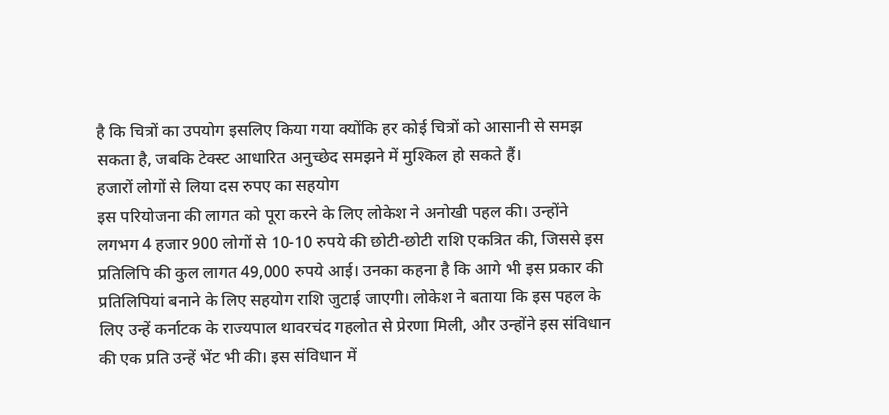है कि चित्रों का उपयोग इसलिए किया गया क्योंकि हर कोई चित्रों को आसानी से समझ सकता है, जबकि टेक्स्ट आधारित अनुच्छेद समझने में मुश्किल हो सकते हैं।
हजारों लोगों से लिया दस रुपए का सहयोग
इस परियोजना की लागत को पूरा करने के लिए लोकेश ने अनोखी पहल की। उन्होंने लगभग 4 हजार 900 लोगों से 10-10 रुपये की छोटी-छोटी राशि एकत्रित की, जिससे इस प्रतिलिपि की कुल लागत 49,000 रुपये आई। उनका कहना है कि आगे भी इस प्रकार की प्रतिलिपियां बनाने के लिए सहयोग राशि जुटाई जाएगी। लोकेश ने बताया कि इस पहल के लिए उन्हें कर्नाटक के राज्यपाल थावरचंद गहलोत से प्रेरणा मिली, और उन्होंने इस संविधान की एक प्रति उन्हें भेंट भी की। इस संविधान में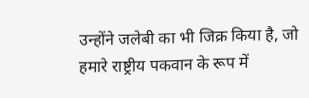उन्होंने जलेबी का भी जिक्र किया है, जो हमारे राष्ट्रीय पकवान के रूप में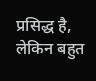प्रसिद्ध है, लेकिन बहुत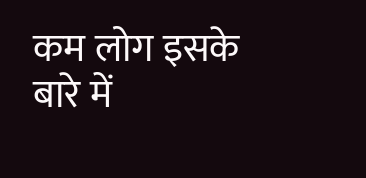कम लोग इसके बारे में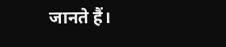जानते हैं।